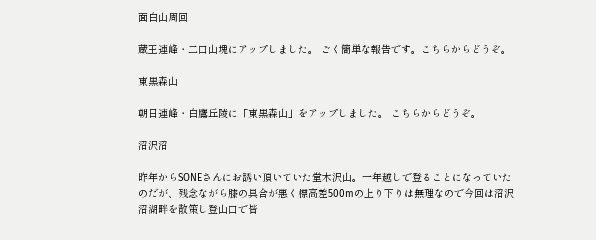面白山周回

蔵王連峰・二口山塊にアップしました。 ごく簡単な報告です。こちらからどうぞ。

東黒森山

朝日連峰・白鷹丘陵に「東黒森山」をアップしました。 こちらからどうぞ。

沼沢沼

昨年からSONEさんにお誘い頂いていた堂木沢山。一年越しで登ることになっていたのだが、残念ながら膝の具合が悪く標高差500mの上り下りは無理なので今回は沼沢沼湖畔を散策し登山口で皆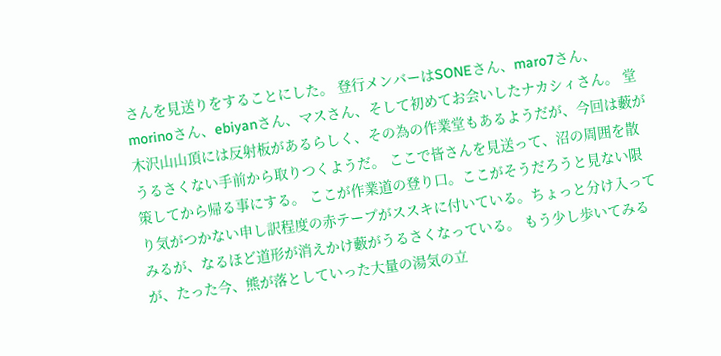さんを見送りをすることにした。 登行メンバーはSONEさん、maro7さん、morinoさん、ebiyanさん、マスさん、そして初めてお会いしたナカシィさん。 堂木沢山山頂には反射板があるらしく、その為の作業堂もあるようだが、今回は藪がうるさくない手前から取りつくようだ。 ここで皆さんを見送って、沼の周囲を散策してから帰る事にする。 ここが作業道の登り口。ここがそうだろうと見ない限り気がつかない申し訳程度の赤テープがススキに付いている。ちょっと分け入ってみるが、なるほど道形が消えかけ藪がうるさくなっている。 もう少し歩いてみるが、たった今、熊が落としていった大量の湯気の立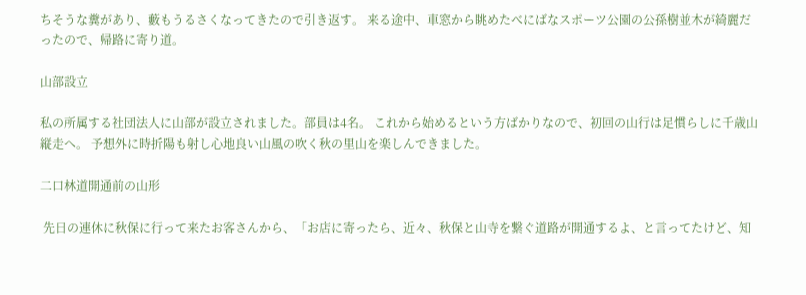ちそうな糞があり、藪もうるさくなってきたので引き返す。 来る途中、車窓から眺めたべにばなスポーツ公園の公孫樹並木が綺麗だったので、帰路に寄り道。

山部設立

私の所属する社団法人に山部が設立されました。部員は4名。 これから始めるという方ばかりなので、初回の山行は足慣らしに千歳山縦走へ。 予想外に時折陽も射し心地良い山風の吹く秋の里山を楽しんできました。

二口林道開通前の山形

 先日の連休に秋保に行って来たお客さんから、「お店に寄ったら、近々、秋保と山寺を繋ぐ道路が開通するよ、と言ってたけど、知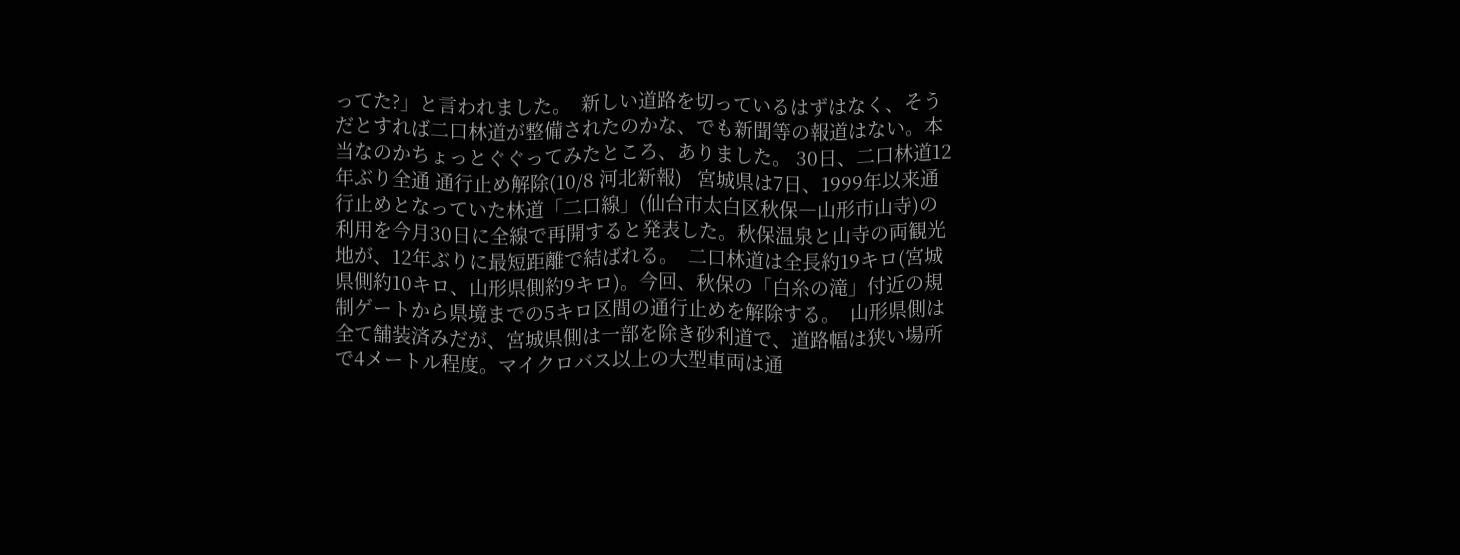ってた?」と言われました。  新しい道路を切っているはずはなく、そうだとすれば二口林道が整備されたのかな、でも新聞等の報道はない。本当なのかちょっとぐぐってみたところ、ありました。 30日、二口林道12年ぶり全通 通行止め解除(10/8 河北新報)   宮城県は7日、1999年以来通行止めとなっていた林道「二口線」(仙台市太白区秋保―山形市山寺)の利用を今月30日に全線で再開すると発表した。秋保温泉と山寺の両観光地が、12年ぶりに最短距離で結ばれる。  二口林道は全長約19キロ(宮城県側約10キロ、山形県側約9キロ)。今回、秋保の「白糸の滝」付近の規制ゲートから県境までの5キロ区間の通行止めを解除する。  山形県側は全て舗装済みだが、宮城県側は一部を除き砂利道で、道路幅は狭い場所で4メートル程度。マイクロバス以上の大型車両は通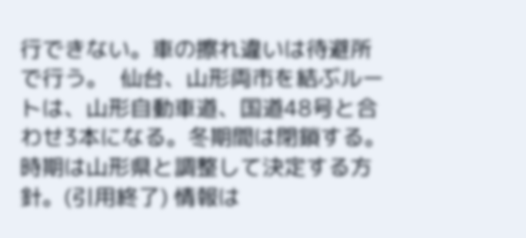行できない。車の擦れ違いは待避所で行う。  仙台、山形両市を結ぶルートは、山形自動車道、国道48号と合わせ3本になる。冬期間は閉鎖する。時期は山形県と調整して決定する方針。(引用終了) 情報は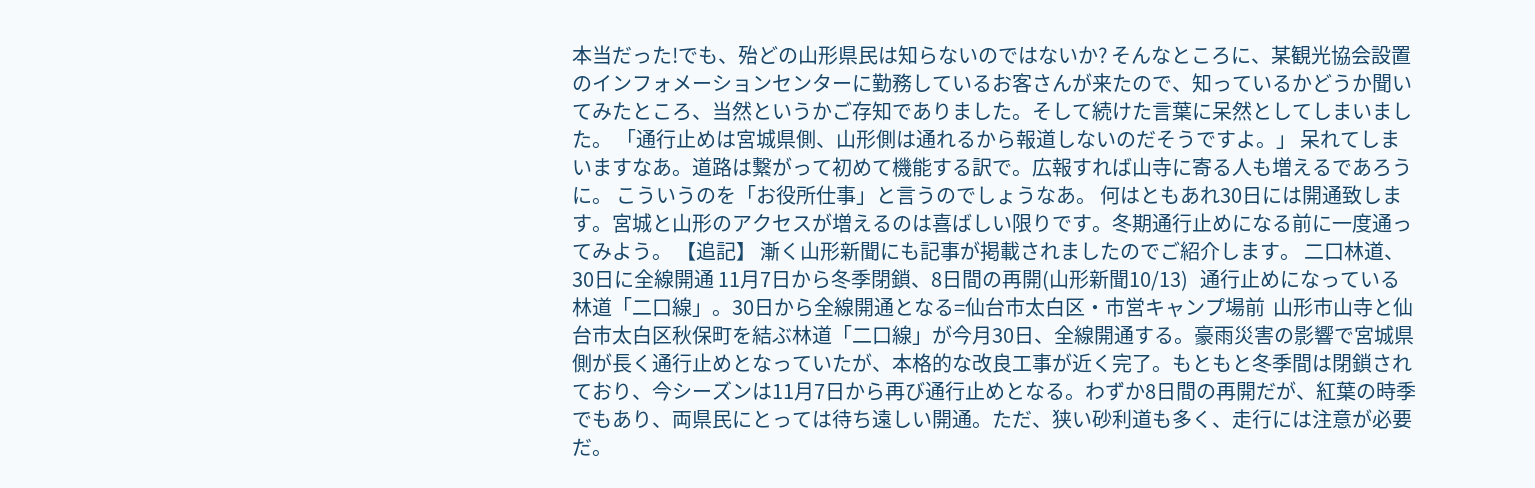本当だった!でも、殆どの山形県民は知らないのではないか? そんなところに、某観光協会設置のインフォメーションセンターに勤務しているお客さんが来たので、知っているかどうか聞いてみたところ、当然というかご存知でありました。そして続けた言葉に呆然としてしまいました。 「通行止めは宮城県側、山形側は通れるから報道しないのだそうですよ。」 呆れてしまいますなあ。道路は繋がって初めて機能する訳で。広報すれば山寺に寄る人も増えるであろうに。 こういうのを「お役所仕事」と言うのでしょうなあ。 何はともあれ30日には開通致します。宮城と山形のアクセスが増えるのは喜ばしい限りです。冬期通行止めになる前に一度通ってみよう。 【追記】 漸く山形新聞にも記事が掲載されましたのでご紹介します。 二口林道、30日に全線開通 11月7日から冬季閉鎖、8日間の再開(山形新聞10/13)   通行止めになっている林道「二口線」。30日から全線開通となる=仙台市太白区・市営キャンプ場前  山形市山寺と仙台市太白区秋保町を結ぶ林道「二口線」が今月30日、全線開通する。豪雨災害の影響で宮城県側が長く通行止めとなっていたが、本格的な改良工事が近く完了。もともと冬季間は閉鎖されており、今シーズンは11月7日から再び通行止めとなる。わずか8日間の再開だが、紅葉の時季でもあり、両県民にとっては待ち遠しい開通。ただ、狭い砂利道も多く、走行には注意が必要だ。